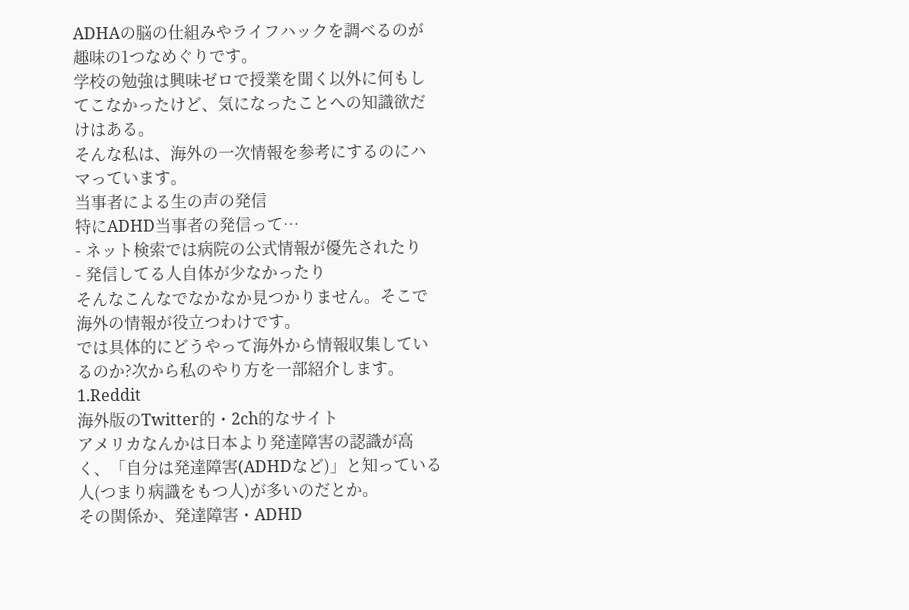ADHAの脳の仕組みやライフハックを調べるのが趣味の1つなめぐりです。
学校の勉強は興味ゼロで授業を聞く以外に何もしてこなかったけど、気になったことへの知識欲だけはある。
そんな私は、海外の一次情報を参考にするのにハマっています。
当事者による生の声の発信
特にADHD当事者の発信って…
- ネット検索では病院の公式情報が優先されたり
- 発信してる人自体が少なかったり
そんなこんなでなかなか見つかりません。そこで海外の情報が役立つわけです。
では具体的にどうやって海外から情報収集しているのか?次から私のやり方を一部紹介します。
1.Reddit
海外版のTwitter的・2ch的なサイト
アメリカなんかは日本より発達障害の認識が高く、「自分は発達障害(ADHDなど)」と知っている人(つまり病識をもつ人)が多いのだとか。
その関係か、発達障害・ADHD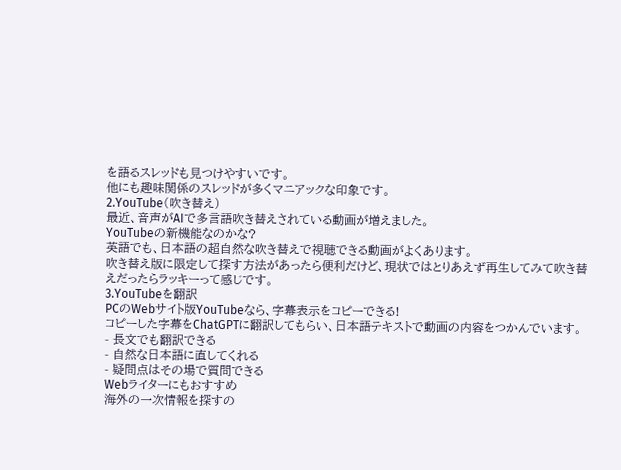を語るスレッドも見つけやすいです。
他にも趣味関係のスレッドが多くマニアックな印象です。
2.YouTube(吹き替え)
最近、音声がAIで多言語吹き替えされている動画が増えました。
YouTubeの新機能なのかな?
英語でも、日本語の超自然な吹き替えで視聴できる動画がよくあります。
吹き替え版に限定して探す方法があったら便利だけど、現状ではとりあえず再生してみて吹き替えだったらラッキーって感じです。
3.YouTubeを翻訳
PCのWebサイト版YouTubeなら、字幕表示をコピーできる!
コピーした字幕をChatGPTに翻訳してもらい、日本語テキストで動画の内容をつかんでいます。
- 長文でも翻訳できる
- 自然な日本語に直してくれる
- 疑問点はその場で質問できる
Webライターにもおすすめ
海外の一次情報を探すの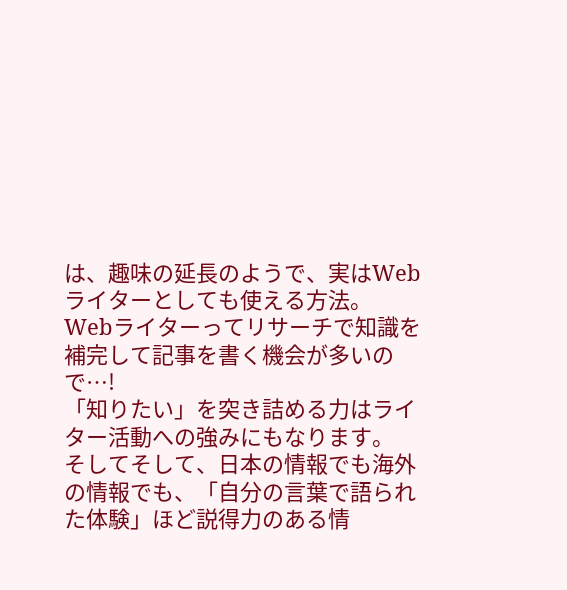は、趣味の延長のようで、実はWebライターとしても使える方法。
Webライターってリサーチで知識を補完して記事を書く機会が多いので…!
「知りたい」を突き詰める力はライター活動への強みにもなります。
そしてそして、日本の情報でも海外の情報でも、「自分の言葉で語られた体験」ほど説得力のある情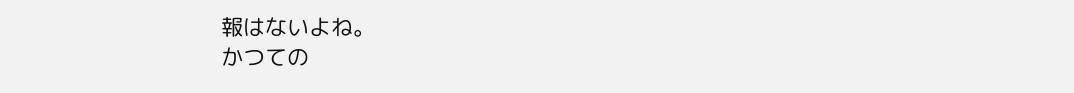報はないよね。
かつての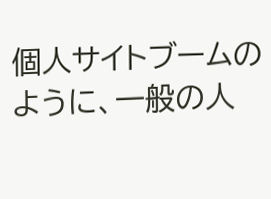個人サイトブームのように、一般の人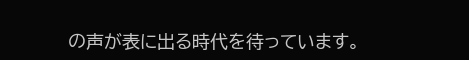の声が表に出る時代を待っています。